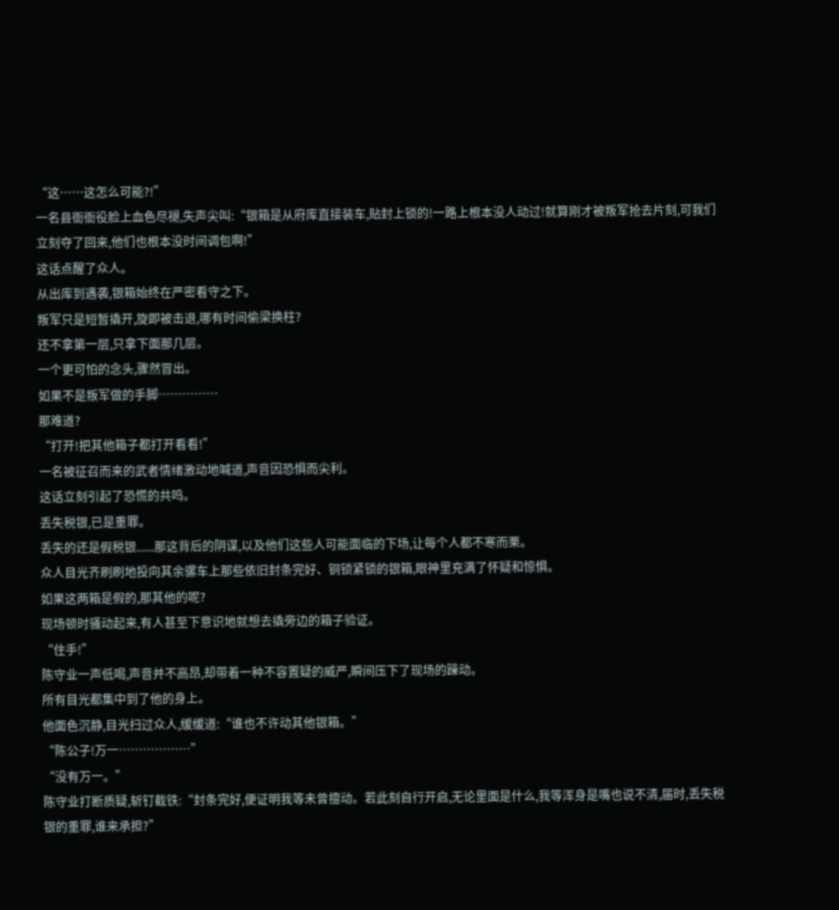“这……这怎么可能?!”
一名县衙衙役脸上血色尽褪,失声尖叫:“银箱是从府库直接装车,贴封上锁的!一路上根本没人动过!就算刚才被叛军抢去片刻,可我们立刻夺了回来,他们也根本没时间调包啊!”
这话点醒了众人。
从出库到遇袭,银箱始终在严密看守之下。
叛军只是短暂撬开,旋即被击退,哪有时间偷梁换柱?
还不拿第一层,只拿下面那几层。
一个更可怕的念头,骤然冒出。
如果不是叛军做的手脚……………
那难道?
“打开!把其他箱子都打开看看!”
一名被征召而来的武者情绪激动地喊道,声音因恐惧而尖利。
这话立刻引起了恐慌的共鸣。
丢失税银,已是重罪。
丢失的还是假税银......那这背后的阴谋,以及他们这些人可能面临的下场,让每个人都不寒而栗。
众人目光齐刷刷地投向其余骡车上那些依旧封条完好、铜锁紧锁的银箱,眼神里充满了怀疑和惊惧。
如果这两箱是假的,那其他的呢?
现场顿时骚动起来,有人甚至下意识地就想去撬旁边的箱子验证。
“住手!”
陈守业一声低喝,声音并不高昂,却带着一种不容置疑的威严,瞬间压下了现场的躁动。
所有目光都集中到了他的身上。
他面色沉静,目光扫过众人,缓缓道:“谁也不许动其他银箱。”
“陈公子!万一………………”
“没有万一。”
陈守业打断质疑,斩钉截铁:“封条完好,便证明我等未曾擅动。若此刻自行开启,无论里面是什么,我等浑身是嘴也说不清,届时,丢失税银的重罪,谁来承担?”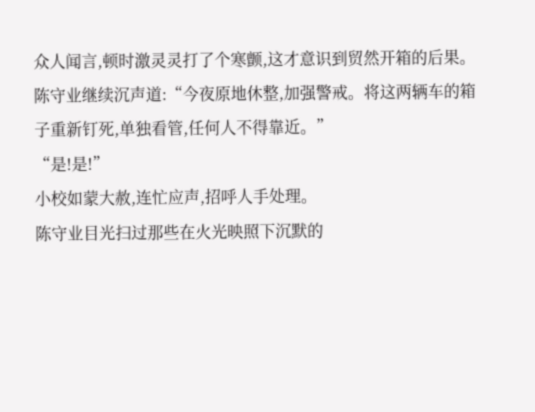众人闻言,顿时激灵灵打了个寒颤,这才意识到贸然开箱的后果。
陈守业继续沉声道:“今夜原地休整,加强警戒。将这两辆车的箱子重新钉死,单独看管,任何人不得靠近。”
“是!是!”
小校如蒙大赦,连忙应声,招呼人手处理。
陈守业目光扫过那些在火光映照下沉默的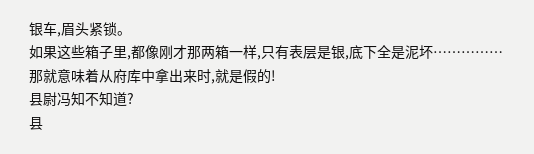银车,眉头紧锁。
如果这些箱子里,都像刚才那两箱一样,只有表层是银,底下全是泥坏……………
那就意味着从府库中拿出来时,就是假的!
县尉冯知不知道?
县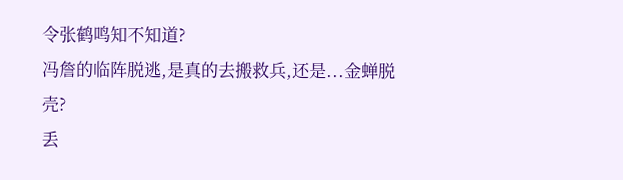令张鹤鸣知不知道?
冯詹的临阵脱逃,是真的去搬救兵,还是...金蝉脱壳?
丢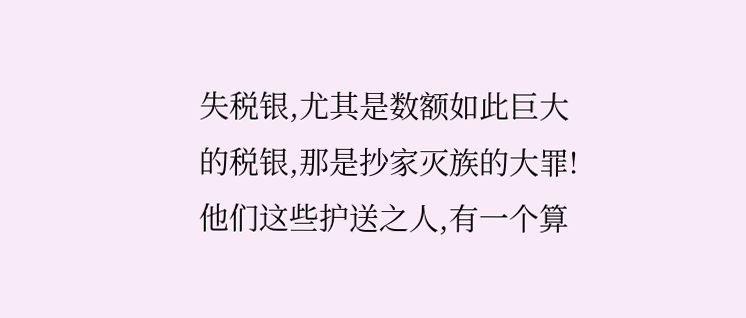失税银,尤其是数额如此巨大的税银,那是抄家灭族的大罪!
他们这些护送之人,有一个算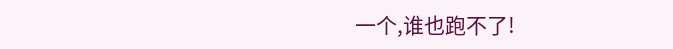一个,谁也跑不了!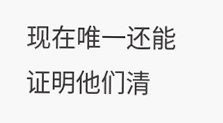现在唯一还能证明他们清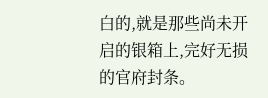白的,就是那些尚未开启的银箱上,完好无损的官府封条。